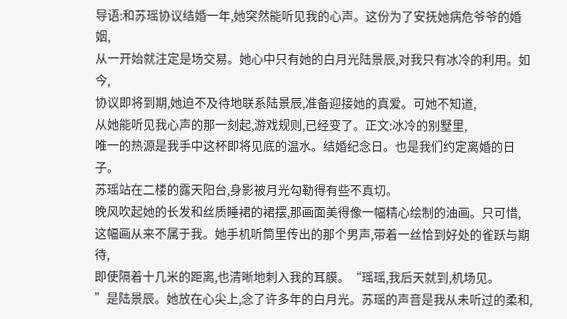导语:和苏瑶协议结婚一年,她突然能听见我的心声。这份为了安抚她病危爷爷的婚姻,
从一开始就注定是场交易。她心中只有她的白月光陆景辰,对我只有冰冷的利用。如今,
协议即将到期,她迫不及待地联系陆景辰,准备迎接她的真爱。可她不知道,
从她能听见我心声的那一刻起,游戏规则,已经变了。正文:冰冷的别墅里,
唯一的热源是我手中这杯即将见底的温水。结婚纪念日。也是我们约定离婚的日子。
苏瑶站在二楼的露天阳台,身影被月光勾勒得有些不真切。
晚风吹起她的长发和丝质睡裙的裙摆,那画面美得像一幅精心绘制的油画。只可惜,
这幅画从来不属于我。她手机听筒里传出的那个男声,带着一丝恰到好处的雀跃与期待,
即使隔着十几米的距离,也清晰地刺入我的耳膜。“瑶瑶,我后天就到,机场见。
”是陆景辰。她放在心尖上,念了许多年的白月光。苏瑶的声音是我从未听过的柔和,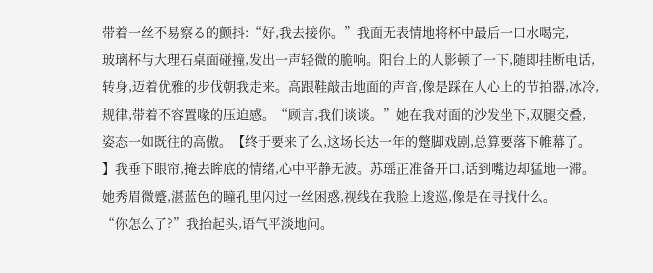带着一丝不易察る的颤抖:“好,我去接你。”我面无表情地将杯中最后一口水喝完,
玻璃杯与大理石桌面碰撞,发出一声轻微的脆响。阳台上的人影顿了一下,随即挂断电话,
转身,迈着优雅的步伐朝我走来。高跟鞋敲击地面的声音,像是踩在人心上的节拍器,冰冷,
规律,带着不容置喙的压迫感。“顾言,我们谈谈。”她在我对面的沙发坐下,双腿交叠,
姿态一如既往的高傲。【终于要来了么,这场长达一年的蹩脚戏剧,总算要落下帷幕了。
】我垂下眼帘,掩去眸底的情绪,心中平静无波。苏瑶正准备开口,话到嘴边却猛地一滞。
她秀眉微蹙,湛蓝色的瞳孔里闪过一丝困惑,视线在我脸上逡巡,像是在寻找什么。
“你怎么了?”我抬起头,语气平淡地问。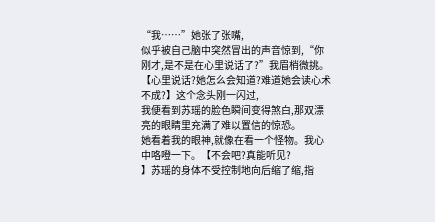“我……”她张了张嘴,
似乎被自己脑中突然冒出的声音惊到,“你刚才,是不是在心里说话了?”我眉梢微挑。
【心里说话?她怎么会知道?难道她会读心术不成?】这个念头刚一闪过,
我便看到苏瑶的脸色瞬间变得煞白,那双漂亮的眼睛里充满了难以置信的惊恐。
她看着我的眼神,就像在看一个怪物。我心中咯噔一下。【不会吧?真能听见?
】苏瑶的身体不受控制地向后缩了缩,指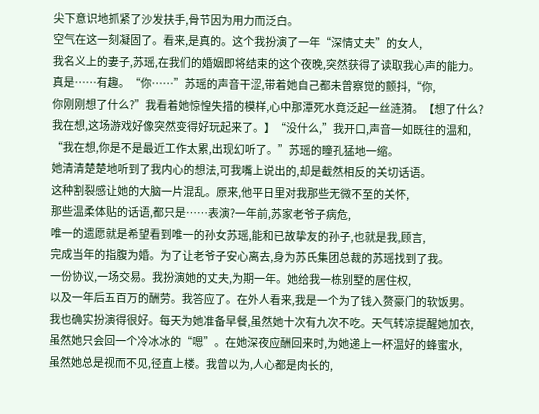尖下意识地抓紧了沙发扶手,骨节因为用力而泛白。
空气在这一刻凝固了。看来,是真的。这个我扮演了一年“深情丈夫”的女人,
我名义上的妻子,苏瑶,在我们的婚姻即将结束的这个夜晚,突然获得了读取我心声的能力。
真是……有趣。“你……”苏瑶的声音干涩,带着她自己都未曾察觉的颤抖,“你,
你刚刚想了什么?”我看着她惊惶失措的模样,心中那潭死水竟泛起一丝涟漪。【想了什么?
我在想,这场游戏好像突然变得好玩起来了。】“没什么,”我开口,声音一如既往的温和,
“我在想,你是不是最近工作太累,出现幻听了。”苏瑶的瞳孔猛地一缩。
她清清楚楚地听到了我内心的想法,可我嘴上说出的,却是截然相反的关切话语。
这种割裂感让她的大脑一片混乱。原来,他平日里对我那些无微不至的关怀,
那些温柔体贴的话语,都只是……表演?一年前,苏家老爷子病危,
唯一的遗愿就是希望看到唯一的孙女苏瑶,能和已故挚友的孙子,也就是我,顾言,
完成当年的指腹为婚。为了让老爷子安心离去,身为苏氏集团总裁的苏瑶找到了我。
一份协议,一场交易。我扮演她的丈夫,为期一年。她给我一栋别墅的居住权,
以及一年后五百万的酬劳。我答应了。在外人看来,我是一个为了钱入赘豪门的软饭男。
我也确实扮演得很好。每天为她准备早餐,虽然她十次有九次不吃。天气转凉提醒她加衣,
虽然她只会回一个冷冰冰的“嗯”。在她深夜应酬回来时,为她递上一杯温好的蜂蜜水,
虽然她总是视而不见,径直上楼。我曾以为,人心都是肉长的,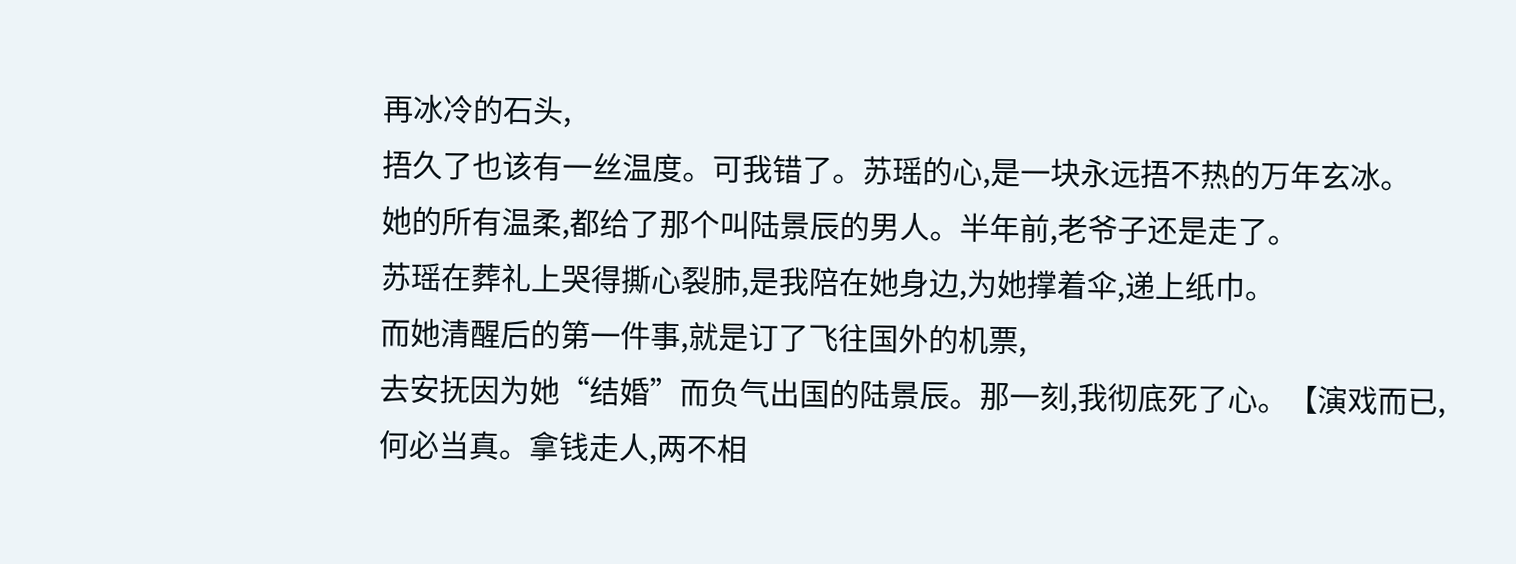再冰冷的石头,
捂久了也该有一丝温度。可我错了。苏瑶的心,是一块永远捂不热的万年玄冰。
她的所有温柔,都给了那个叫陆景辰的男人。半年前,老爷子还是走了。
苏瑶在葬礼上哭得撕心裂肺,是我陪在她身边,为她撑着伞,递上纸巾。
而她清醒后的第一件事,就是订了飞往国外的机票,
去安抚因为她“结婚”而负气出国的陆景辰。那一刻,我彻底死了心。【演戏而已,
何必当真。拿钱走人,两不相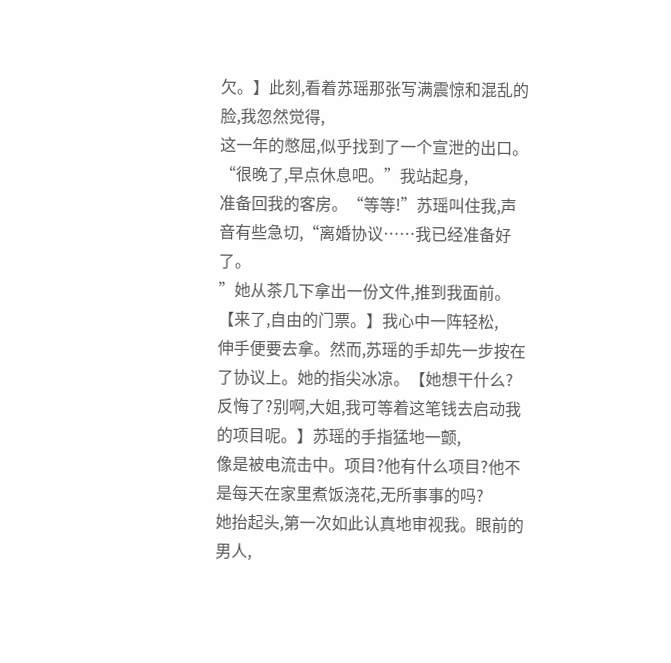欠。】此刻,看着苏瑶那张写满震惊和混乱的脸,我忽然觉得,
这一年的憋屈,似乎找到了一个宣泄的出口。“很晚了,早点休息吧。”我站起身,
准备回我的客房。“等等!”苏瑶叫住我,声音有些急切,“离婚协议……我已经准备好了。
”她从茶几下拿出一份文件,推到我面前。【来了,自由的门票。】我心中一阵轻松,
伸手便要去拿。然而,苏瑶的手却先一步按在了协议上。她的指尖冰凉。【她想干什么?
反悔了?别啊,大姐,我可等着这笔钱去启动我的项目呢。】苏瑶的手指猛地一颤,
像是被电流击中。项目?他有什么项目?他不是每天在家里煮饭浇花,无所事事的吗?
她抬起头,第一次如此认真地审视我。眼前的男人,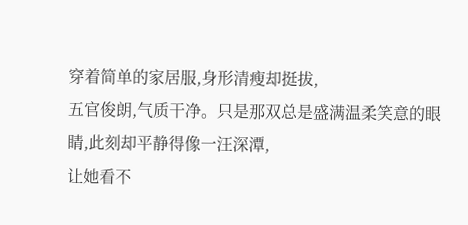穿着简单的家居服,身形清瘦却挺拔,
五官俊朗,气质干净。只是那双总是盛满温柔笑意的眼睛,此刻却平静得像一汪深潭,
让她看不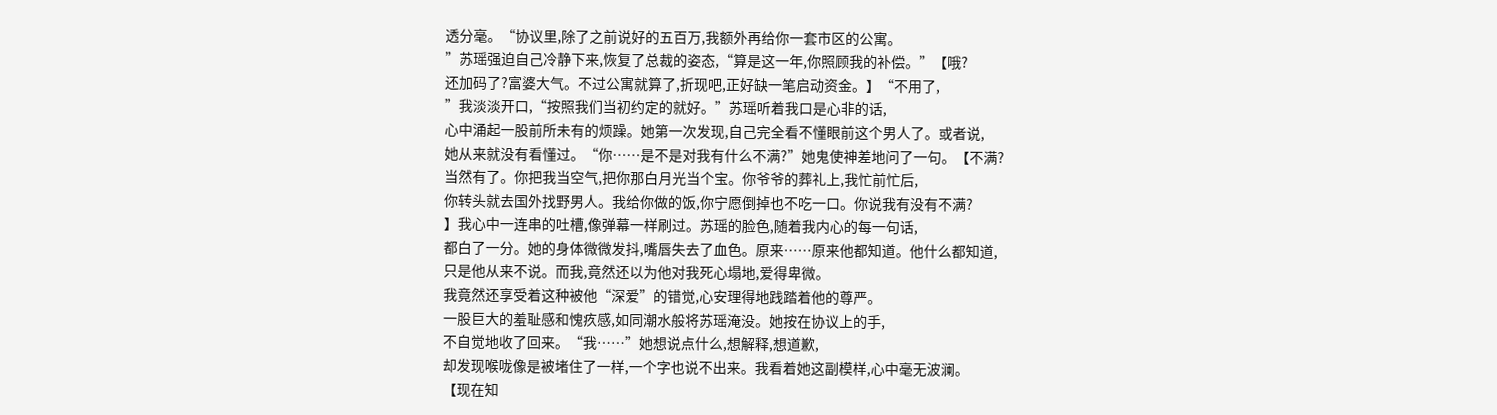透分毫。“协议里,除了之前说好的五百万,我额外再给你一套市区的公寓。
”苏瑶强迫自己冷静下来,恢复了总裁的姿态,“算是这一年,你照顾我的补偿。”【哦?
还加码了?富婆大气。不过公寓就算了,折现吧,正好缺一笔启动资金。】“不用了,
”我淡淡开口,“按照我们当初约定的就好。”苏瑶听着我口是心非的话,
心中涌起一股前所未有的烦躁。她第一次发现,自己完全看不懂眼前这个男人了。或者说,
她从来就没有看懂过。“你……是不是对我有什么不满?”她鬼使神差地问了一句。【不满?
当然有了。你把我当空气,把你那白月光当个宝。你爷爷的葬礼上,我忙前忙后,
你转头就去国外找野男人。我给你做的饭,你宁愿倒掉也不吃一口。你说我有没有不满?
】我心中一连串的吐槽,像弹幕一样刷过。苏瑶的脸色,随着我内心的每一句话,
都白了一分。她的身体微微发抖,嘴唇失去了血色。原来……原来他都知道。他什么都知道,
只是他从来不说。而我,竟然还以为他对我死心塌地,爱得卑微。
我竟然还享受着这种被他“深爱”的错觉,心安理得地践踏着他的尊严。
一股巨大的羞耻感和愧疚感,如同潮水般将苏瑶淹没。她按在协议上的手,
不自觉地收了回来。“我……”她想说点什么,想解释,想道歉,
却发现喉咙像是被堵住了一样,一个字也说不出来。我看着她这副模样,心中毫无波澜。
【现在知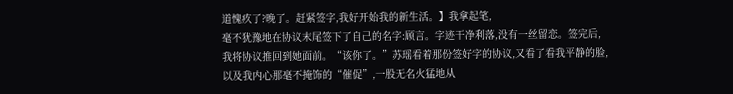道愧疚了?晚了。赶紧签字,我好开始我的新生活。】我拿起笔,
毫不犹豫地在协议末尾签下了自己的名字:顾言。字迹干净利落,没有一丝留恋。签完后,
我将协议推回到她面前。“该你了。”苏瑶看着那份签好字的协议,又看了看我平静的脸,
以及我内心那毫不掩饰的“催促”,一股无名火猛地从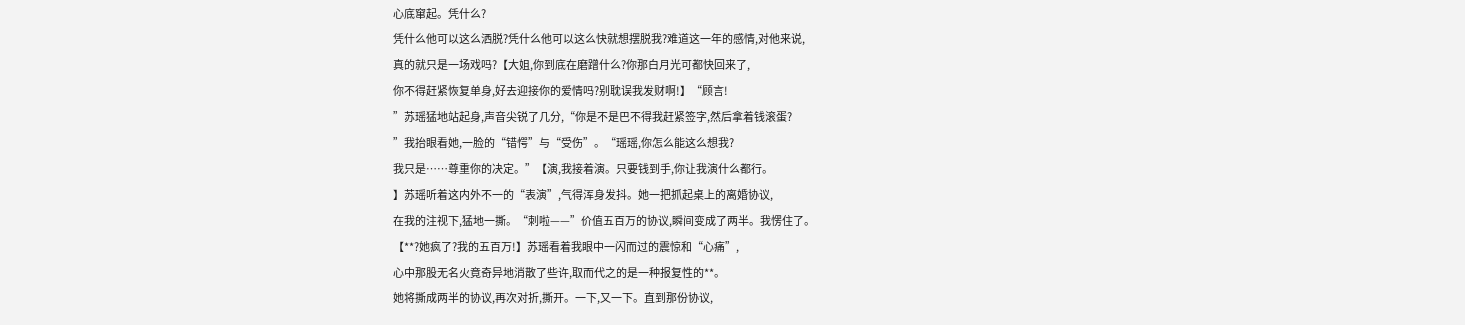心底窜起。凭什么?
凭什么他可以这么洒脱?凭什么他可以这么快就想摆脱我?难道这一年的感情,对他来说,
真的就只是一场戏吗?【大姐,你到底在磨蹭什么?你那白月光可都快回来了,
你不得赶紧恢复单身,好去迎接你的爱情吗?别耽误我发财啊!】“顾言!
”苏瑶猛地站起身,声音尖锐了几分,“你是不是巴不得我赶紧签字,然后拿着钱滚蛋?
”我抬眼看她,一脸的“错愕”与“受伤”。“瑶瑶,你怎么能这么想我?
我只是……尊重你的决定。”【演,我接着演。只要钱到手,你让我演什么都行。
】苏瑶听着这内外不一的“表演”,气得浑身发抖。她一把抓起桌上的离婚协议,
在我的注视下,猛地一撕。“刺啦——”价值五百万的协议,瞬间变成了两半。我愣住了。
【**?她疯了?我的五百万!】苏瑶看着我眼中一闪而过的震惊和“心痛”,
心中那股无名火竟奇异地消散了些许,取而代之的是一种报复性的**。
她将撕成两半的协议,再次对折,撕开。一下,又一下。直到那份协议,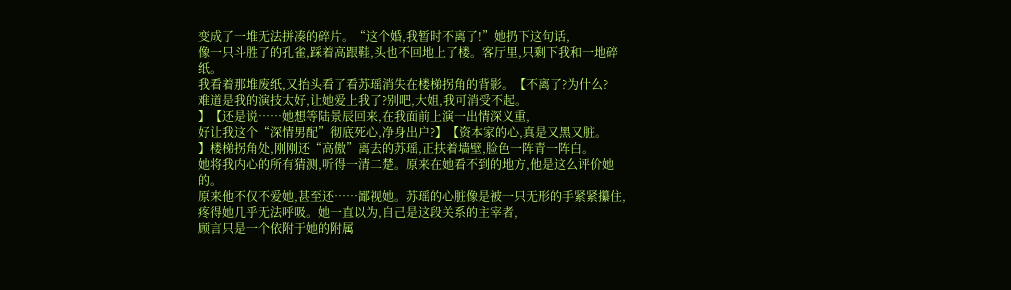变成了一堆无法拼凑的碎片。“这个婚,我暂时不离了!”她扔下这句话,
像一只斗胜了的孔雀,踩着高跟鞋,头也不回地上了楼。客厅里,只剩下我和一地碎纸。
我看着那堆废纸,又抬头看了看苏瑶消失在楼梯拐角的背影。【不离了?为什么?
难道是我的演技太好,让她爱上我了?别吧,大姐,我可消受不起。
】【还是说……她想等陆景辰回来,在我面前上演一出情深义重,
好让我这个“深情男配”彻底死心,净身出户?】【资本家的心,真是又黑又脏。
】楼梯拐角处,刚刚还“高傲”离去的苏瑶,正扶着墙壁,脸色一阵青一阵白。
她将我内心的所有猜测,听得一清二楚。原来在她看不到的地方,他是这么评价她的。
原来他不仅不爱她,甚至还……鄙视她。苏瑶的心脏像是被一只无形的手紧紧攥住,
疼得她几乎无法呼吸。她一直以为,自己是这段关系的主宰者,
顾言只是一个依附于她的附属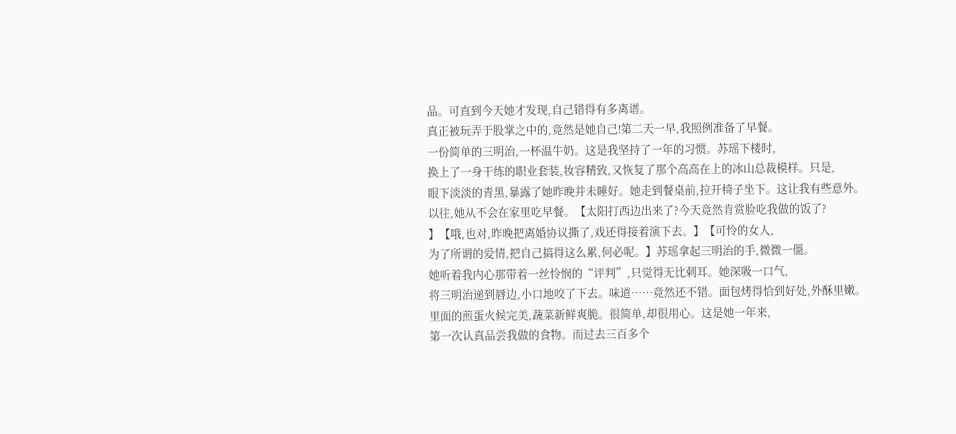品。可直到今天她才发现,自己错得有多离谱。
真正被玩弄于股掌之中的,竟然是她自己!第二天一早,我照例准备了早餐。
一份简单的三明治,一杯温牛奶。这是我坚持了一年的习惯。苏瑶下楼时,
换上了一身干练的职业套装,妆容精致,又恢复了那个高高在上的冰山总裁模样。只是,
眼下淡淡的青黑,暴露了她昨晚并未睡好。她走到餐桌前,拉开椅子坐下。这让我有些意外。
以往,她从不会在家里吃早餐。【太阳打西边出来了?今天竟然肯赏脸吃我做的饭了?
】【哦,也对,昨晚把离婚协议撕了,戏还得接着演下去。】【可怜的女人,
为了所谓的爱情,把自己搞得这么累,何必呢。】苏瑶拿起三明治的手,微微一僵。
她听着我内心那带着一丝怜悯的“评判”,只觉得无比刺耳。她深吸一口气,
将三明治递到唇边,小口地咬了下去。味道……竟然还不错。面包烤得恰到好处,外酥里嫩。
里面的煎蛋火候完美,蔬菜新鲜爽脆。很简单,却很用心。这是她一年来,
第一次认真品尝我做的食物。而过去三百多个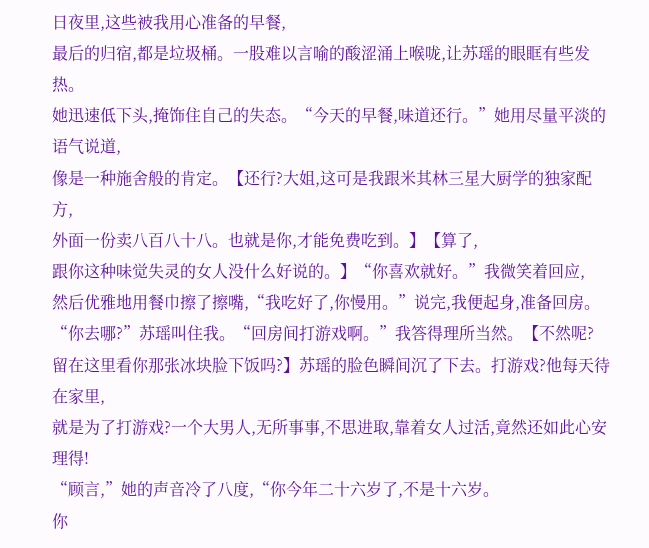日夜里,这些被我用心准备的早餐,
最后的归宿,都是垃圾桶。一股难以言喻的酸涩涌上喉咙,让苏瑶的眼眶有些发热。
她迅速低下头,掩饰住自己的失态。“今天的早餐,味道还行。”她用尽量平淡的语气说道,
像是一种施舍般的肯定。【还行?大姐,这可是我跟米其林三星大厨学的独家配方,
外面一份卖八百八十八。也就是你,才能免费吃到。】【算了,
跟你这种味觉失灵的女人没什么好说的。】“你喜欢就好。”我微笑着回应,
然后优雅地用餐巾擦了擦嘴,“我吃好了,你慢用。”说完,我便起身,准备回房。
“你去哪?”苏瑶叫住我。“回房间打游戏啊。”我答得理所当然。【不然呢?
留在这里看你那张冰块脸下饭吗?】苏瑶的脸色瞬间沉了下去。打游戏?他每天待在家里,
就是为了打游戏?一个大男人,无所事事,不思进取,靠着女人过活,竟然还如此心安理得!
“顾言,”她的声音冷了八度,“你今年二十六岁了,不是十六岁。
你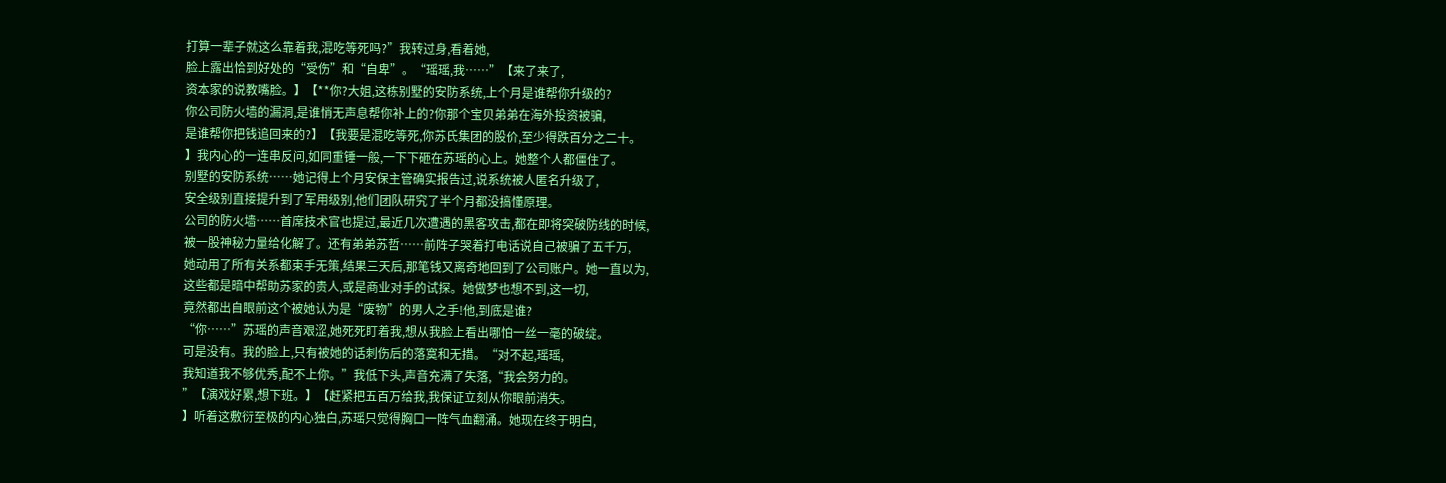打算一辈子就这么靠着我,混吃等死吗?”我转过身,看着她,
脸上露出恰到好处的“受伤”和“自卑”。“瑶瑶,我……”【来了来了,
资本家的说教嘴脸。】【**你?大姐,这栋别墅的安防系统,上个月是谁帮你升级的?
你公司防火墙的漏洞,是谁悄无声息帮你补上的?你那个宝贝弟弟在海外投资被骗,
是谁帮你把钱追回来的?】【我要是混吃等死,你苏氏集团的股价,至少得跌百分之二十。
】我内心的一连串反问,如同重锤一般,一下下砸在苏瑶的心上。她整个人都僵住了。
别墅的安防系统……她记得上个月安保主管确实报告过,说系统被人匿名升级了,
安全级别直接提升到了军用级别,他们团队研究了半个月都没搞懂原理。
公司的防火墙……首席技术官也提过,最近几次遭遇的黑客攻击,都在即将突破防线的时候,
被一股神秘力量给化解了。还有弟弟苏哲……前阵子哭着打电话说自己被骗了五千万,
她动用了所有关系都束手无策,结果三天后,那笔钱又离奇地回到了公司账户。她一直以为,
这些都是暗中帮助苏家的贵人,或是商业对手的试探。她做梦也想不到,这一切,
竟然都出自眼前这个被她认为是“废物”的男人之手!他,到底是谁?
“你……”苏瑶的声音艰涩,她死死盯着我,想从我脸上看出哪怕一丝一毫的破绽。
可是没有。我的脸上,只有被她的话刺伤后的落寞和无措。“对不起,瑶瑶,
我知道我不够优秀,配不上你。”我低下头,声音充满了失落,“我会努力的。
”【演戏好累,想下班。】【赶紧把五百万给我,我保证立刻从你眼前消失。
】听着这敷衍至极的内心独白,苏瑶只觉得胸口一阵气血翻涌。她现在终于明白,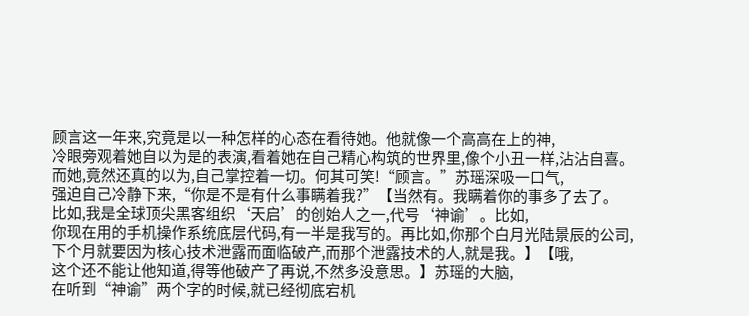顾言这一年来,究竟是以一种怎样的心态在看待她。他就像一个高高在上的神,
冷眼旁观着她自以为是的表演,看着她在自己精心构筑的世界里,像个小丑一样,沾沾自喜。
而她,竟然还真的以为,自己掌控着一切。何其可笑!“顾言。”苏瑶深吸一口气,
强迫自己冷静下来,“你是不是有什么事瞒着我?”【当然有。我瞒着你的事多了去了。
比如,我是全球顶尖黑客组织‘天启’的创始人之一,代号‘神谕’。比如,
你现在用的手机操作系统底层代码,有一半是我写的。再比如,你那个白月光陆景辰的公司,
下个月就要因为核心技术泄露而面临破产,而那个泄露技术的人,就是我。】【哦,
这个还不能让他知道,得等他破产了再说,不然多没意思。】苏瑶的大脑,
在听到“神谕”两个字的时候,就已经彻底宕机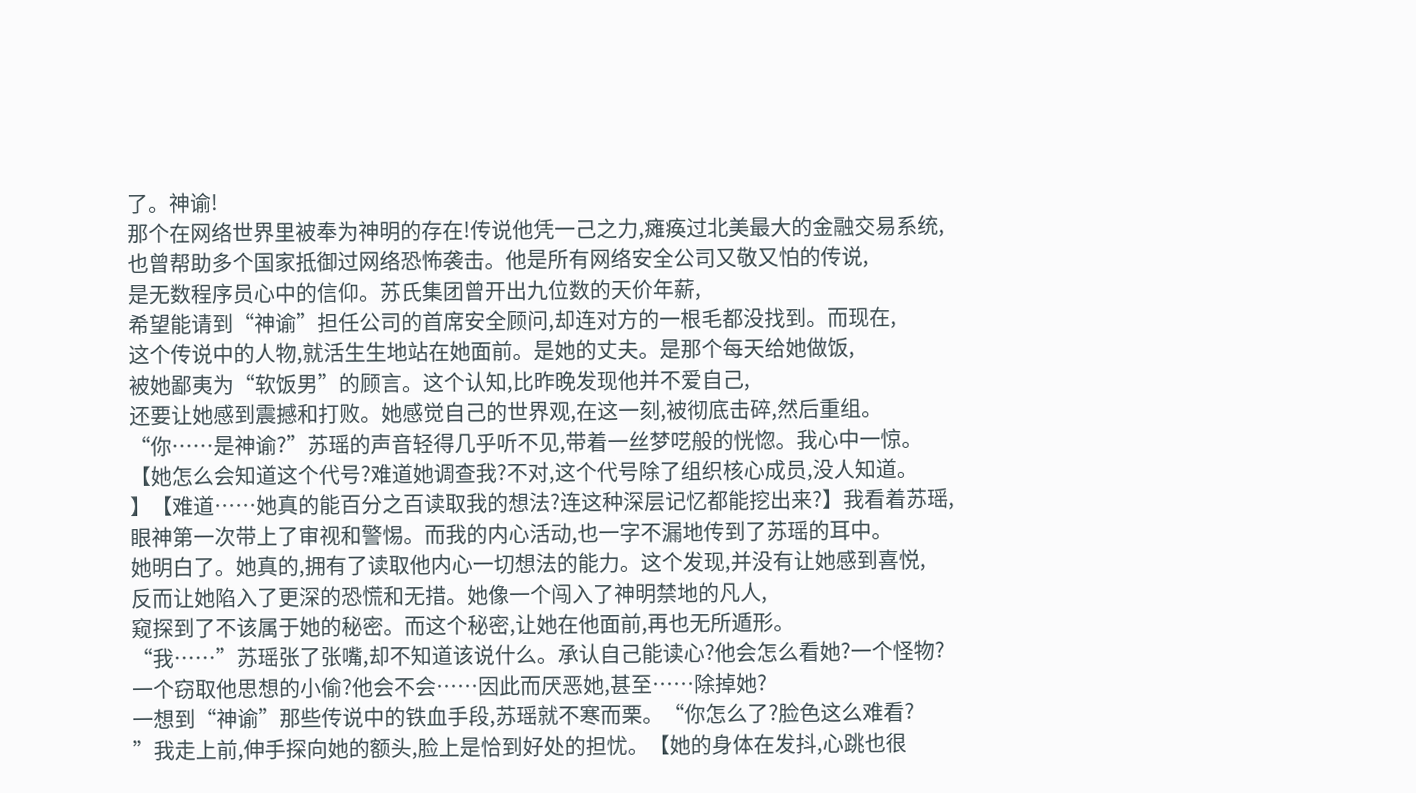了。神谕!
那个在网络世界里被奉为神明的存在!传说他凭一己之力,瘫痪过北美最大的金融交易系统,
也曾帮助多个国家抵御过网络恐怖袭击。他是所有网络安全公司又敬又怕的传说,
是无数程序员心中的信仰。苏氏集团曾开出九位数的天价年薪,
希望能请到“神谕”担任公司的首席安全顾问,却连对方的一根毛都没找到。而现在,
这个传说中的人物,就活生生地站在她面前。是她的丈夫。是那个每天给她做饭,
被她鄙夷为“软饭男”的顾言。这个认知,比昨晚发现他并不爱自己,
还要让她感到震撼和打败。她感觉自己的世界观,在这一刻,被彻底击碎,然后重组。
“你……是神谕?”苏瑶的声音轻得几乎听不见,带着一丝梦呓般的恍惚。我心中一惊。
【她怎么会知道这个代号?难道她调查我?不对,这个代号除了组织核心成员,没人知道。
】【难道……她真的能百分之百读取我的想法?连这种深层记忆都能挖出来?】我看着苏瑶,
眼神第一次带上了审视和警惕。而我的内心活动,也一字不漏地传到了苏瑶的耳中。
她明白了。她真的,拥有了读取他内心一切想法的能力。这个发现,并没有让她感到喜悦,
反而让她陷入了更深的恐慌和无措。她像一个闯入了神明禁地的凡人,
窥探到了不该属于她的秘密。而这个秘密,让她在他面前,再也无所遁形。
“我……”苏瑶张了张嘴,却不知道该说什么。承认自己能读心?他会怎么看她?一个怪物?
一个窃取他思想的小偷?他会不会……因此而厌恶她,甚至……除掉她?
一想到“神谕”那些传说中的铁血手段,苏瑶就不寒而栗。“你怎么了?脸色这么难看?
”我走上前,伸手探向她的额头,脸上是恰到好处的担忧。【她的身体在发抖,心跳也很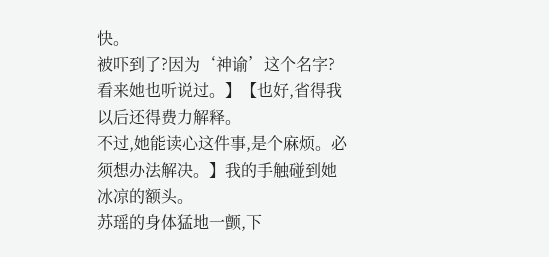快。
被吓到了?因为‘神谕’这个名字?看来她也听说过。】【也好,省得我以后还得费力解释。
不过,她能读心这件事,是个麻烦。必须想办法解决。】我的手触碰到她冰凉的额头。
苏瑶的身体猛地一颤,下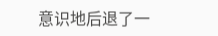意识地后退了一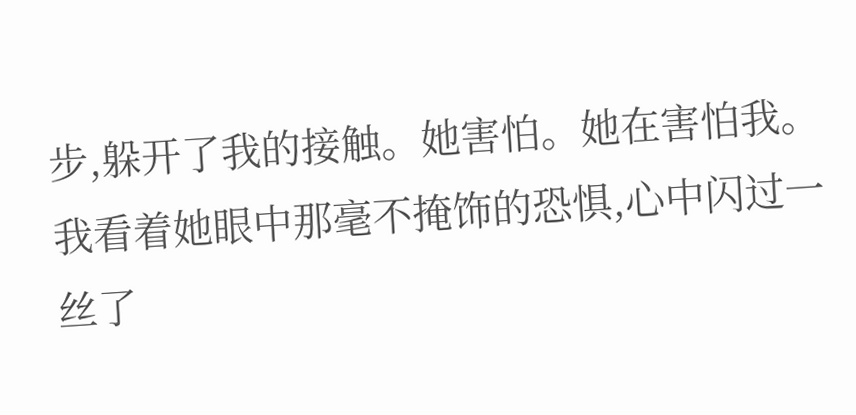步,躲开了我的接触。她害怕。她在害怕我。
我看着她眼中那毫不掩饰的恐惧,心中闪过一丝了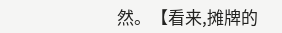然。【看来,摊牌的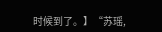时候到了。】“苏瑶,